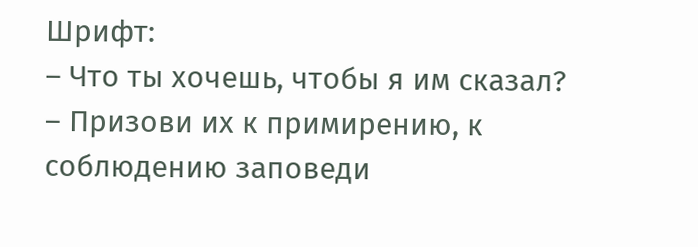Шрифт:
– Что ты хочешь, чтобы я им сказал?
– Призови их к примирению, к соблюдению заповеди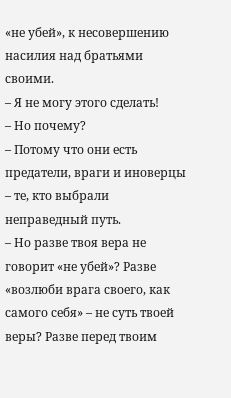«не убей», к несовершению насилия над братьями своими.
– Я не могу этого сделать!
– Но почему?
– Потому что они есть предатели, враги и иноверцы – те, кто выбрали неправедный путь.
– Но разве твоя вера не говорит «не убей»? Разве «возлюби врага своего, как самого себя» – не суть твоей веры? Разве перед твоим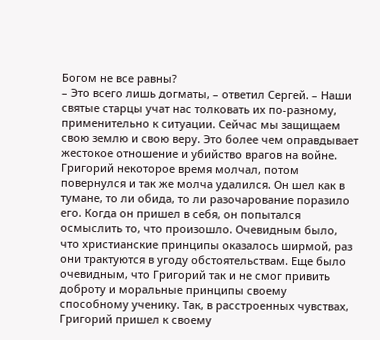Богом не все равны?
– Это всего лишь догматы, – ответил Сергей. – Наши святые старцы учат нас толковать их по-разному, применительно к ситуации. Сейчас мы защищаем свою землю и свою веру. Это более чем оправдывает жестокое отношение и убийство врагов на войне.
Григорий некоторое время молчал, потом повернулся и так же молча удалился. Он шел как в тумане, то ли обида, то ли разочарование поразило его. Когда он пришел в себя, он попытался осмыслить то, что произошло. Очевидным было, что христианские принципы оказалось ширмой, раз они трактуются в угоду обстоятельствам. Еще было очевидным, что Григорий так и не смог привить доброту и моральные принципы своему способному ученику. Так, в расстроенных чувствах, Григорий пришел к своему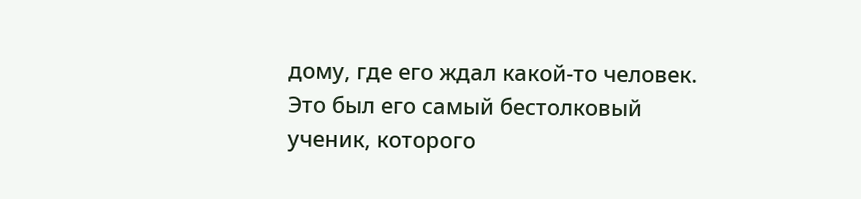дому, где его ждал какой-то человек.
Это был его самый бестолковый ученик, которого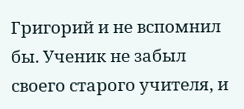Григорий и не вспомнил бы. Ученик не забыл своего старого учителя, и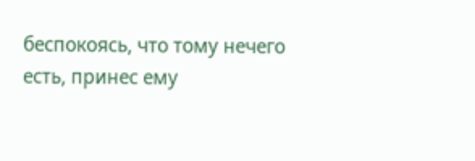беспокоясь, что тому нечего есть, принес ему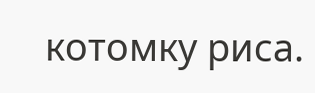котомку риса.